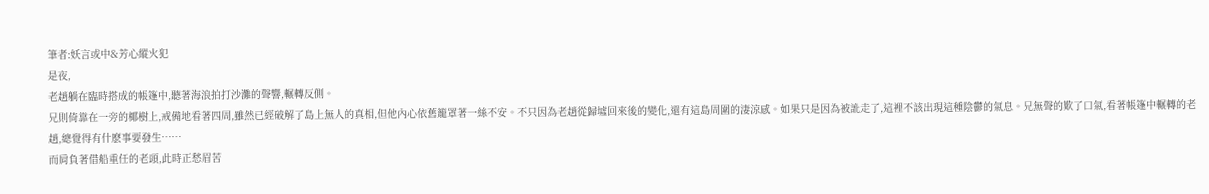筆者:妖言或中&芳心縱火犯
是夜,
老趙躺在臨時搭成的帳篷中,聽著海浪拍打沙灘的聲響,輾轉反側。
兄則倚靠在一旁的椰樹上,戒備地看著四周,雖然已經破解了島上無人的真相,但他內心依舊籠罩著一絲不安。不只因為老趙從歸墟回來後的變化,還有這島周圍的淒涼感。如果只是因為被訛走了,這裡不該出現這種陰鬱的氣息。兄無聲的歎了口氣,看著帳篷中輾轉的老趙,總覺得有什麽事要發生……
而肩負著借船重任的老頭,此時正愁眉苦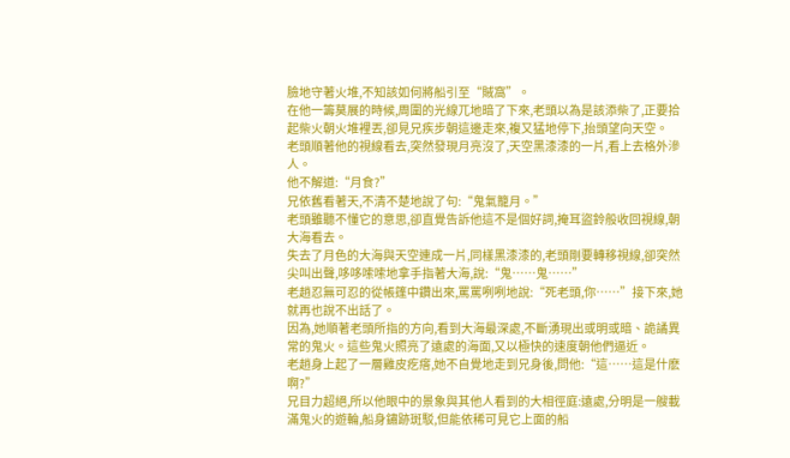臉地守著火堆,不知該如何將船引至“賊窩”。
在他一籌莫展的時候,周圍的光線兀地暗了下來,老頭以為是該添柴了,正要拾起柴火朝火堆裡丟,卻見兄疾步朝這邊走來,複又猛地停下,抬頭望向天空。
老頭順著他的視線看去,突然發現月亮沒了,天空黑漆漆的一片,看上去格外滲人。
他不解道:“月食?”
兄依舊看著天,不清不楚地說了句:“鬼氣籠月。”
老頭雖聽不懂它的意思,卻直覺告訴他這不是個好詞,掩耳盜鈴般收回視線,朝大海看去。
失去了月色的大海與天空連成一片,同樣黑漆漆的,老頭剛要轉移視線,卻突然尖叫出聲,哆哆嗦嗦地拿手指著大海,說:“鬼……鬼……”
老趙忍無可忍的從帳篷中鑽出來,罵罵咧咧地說:“死老頭,你……”接下來,她就再也說不出話了。
因為,她順著老頭所指的方向,看到大海最深處,不斷湧現出或明或暗、詭譎異常的鬼火。這些鬼火照亮了遠處的海面,又以極快的速度朝他們逼近。
老趙身上起了一層雞皮疙瘩,她不自覺地走到兄身後,問他:“這……這是什麽啊?”
兄目力超絕,所以他眼中的景象與其他人看到的大相徑庭:遠處,分明是一艘載滿鬼火的遊輪,船身鏽跡斑駁,但能依稀可見它上面的船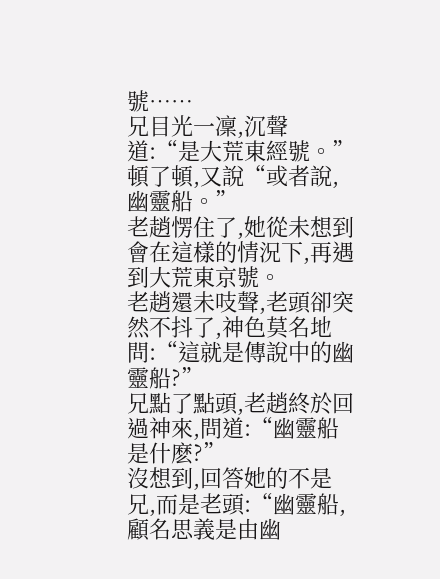號……
兄目光一凜,沉聲道:“是大荒東經號。”頓了頓,又說“或者說,幽靈船。”
老趙愣住了,她從未想到會在這樣的情況下,再遇到大荒東京號。
老趙還未吱聲,老頭卻突然不抖了,神色莫名地問:“這就是傳說中的幽靈船?”
兄點了點頭,老趙終於回過神來,問道:“幽靈船是什麽?”
沒想到,回答她的不是兄,而是老頭:“幽靈船,顧名思義是由幽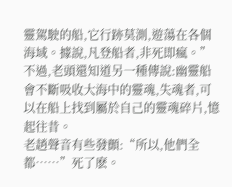靈駕駛的船,它行跡莫測,遊蕩在各個海域。據說,凡登船者,非死即瘋。”不過,老頭還知道另一種傳說:幽靈船會不斷吸收大海中的靈魂,失魂者,可以在船上找到屬於自己的靈魂碎片,憶起往昔。
老趙聲音有些發顫:“所以,他們全都……”死了麽。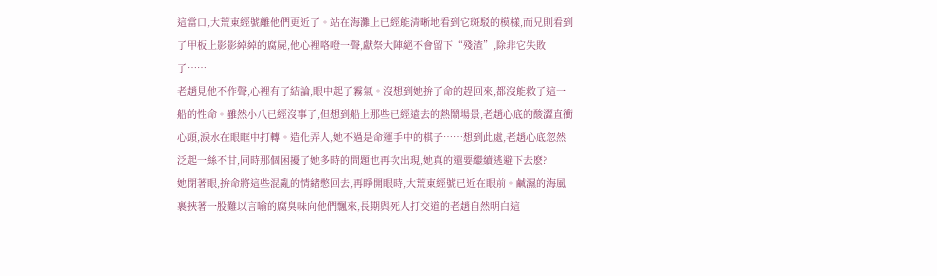這當口,大荒東經號離他們更近了。站在海灘上已經能清晰地看到它斑駁的模樣,而兄則看到了甲板上影影綽綽的腐屍,他心裡咯噔一聲,獻祭大陣絕不會留下“殘渣”,除非它失敗了……
老趙見他不作聲,心裡有了結論,眼中起了霧氣。沒想到她拚了命的趕回來,都沒能救了這一船的性命。雖然小八已經沒事了,但想到船上那些已經遠去的熱鬧場景,老趙心底的酸澀直衝心頭,淚水在眼眶中打轉。造化弄人,她不過是命運手中的棋子……想到此處,老趙心底忽然泛起一絲不甘,同時那個困擾了她多時的問題也再次出現,她真的還要繼續逃避下去麽?
她閉著眼,拚命將這些混亂的情緒憋回去,再睜開眼時,大荒東經號已近在眼前。鹹濕的海風裹挾著一股難以言喻的腐臭味向他們飄來,長期與死人打交道的老趙自然明白這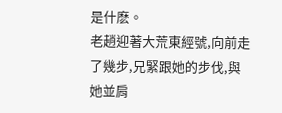是什麽。
老趙迎著大荒東經號,向前走了幾步,兄緊跟她的步伐,與她並肩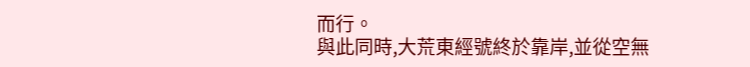而行。
與此同時,大荒東經號終於靠岸,並從空無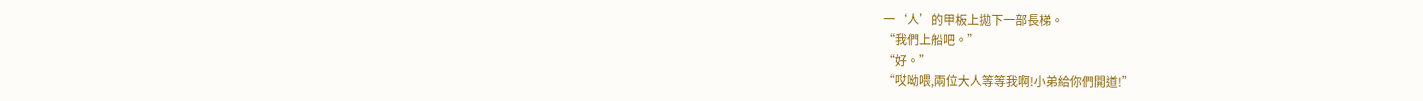一‘人’的甲板上拋下一部長梯。
“我們上船吧。”
“好。”
“哎呦喂,兩位大人等等我啊!小弟給你們開道!”